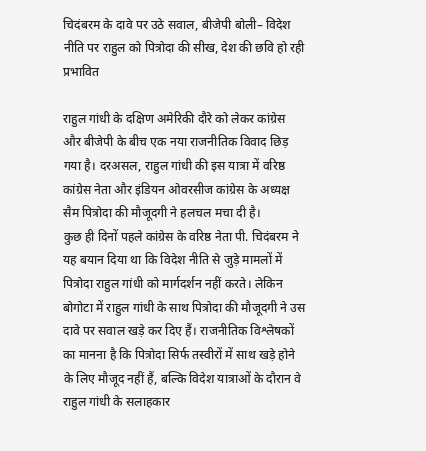चिदंबरम के दावे पर उठे सवाल, बीजेपी बोली– विदेश नीति पर राहुल को पित्रोदा की सीख, देश की छवि हो रही प्रभावित

राहुल गांधी के दक्षिण अमेरिकी दौरे को लेकर कांग्रेस और बीजेपी के बीच एक नया राजनीतिक विवाद छिड़ गया है। दरअसल, राहुल गांधी की इस यात्रा में वरिष्ठ कांग्रेस नेता और इंडियन ओवरसीज कांग्रेस के अध्यक्ष सैम पित्रोदा की मौजूदगी ने हलचल मचा दी है।
कुछ ही दिनों पहले कांग्रेस के वरिष्ठ नेता पी. चिदंबरम ने यह बयान दिया था कि विदेश नीति से जुड़े मामलों में पित्रोदा राहुल गांधी को मार्गदर्शन नहीं करते। लेकिन बोगोटा में राहुल गांधी के साथ पित्रोदा की मौजूदगी ने उस दावे पर सवाल खड़े कर दिए हैं। राजनीतिक विश्लेषकों का मानना है कि पित्रोदा सिर्फ तस्वीरों में साथ खड़े होने के लिए मौजूद नहीं हैं, बल्कि विदेश यात्राओं के दौरान वे राहुल गांधी के सलाहकार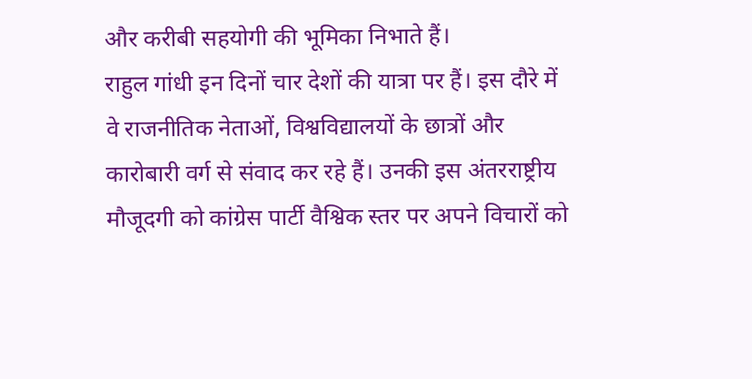और करीबी सहयोगी की भूमिका निभाते हैं।
राहुल गांधी इन दिनों चार देशों की यात्रा पर हैं। इस दौरे में वे राजनीतिक नेताओं, विश्वविद्यालयों के छात्रों और कारोबारी वर्ग से संवाद कर रहे हैं। उनकी इस अंतरराष्ट्रीय मौजूदगी को कांग्रेस पार्टी वैश्विक स्तर पर अपने विचारों को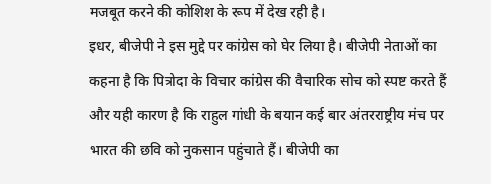मजबूत करने की कोशिश के रूप में देख रही है।
इधर, बीजेपी ने इस मुद्दे पर कांग्रेस को घेर लिया है। बीजेपी नेताओं का कहना है कि पित्रोदा के विचार कांग्रेस की वैचारिक सोच को स्पष्ट करते हैं और यही कारण है कि राहुल गांधी के बयान कई बार अंतरराष्ट्रीय मंच पर भारत की छवि को नुकसान पहुंचाते हैं। बीजेपी का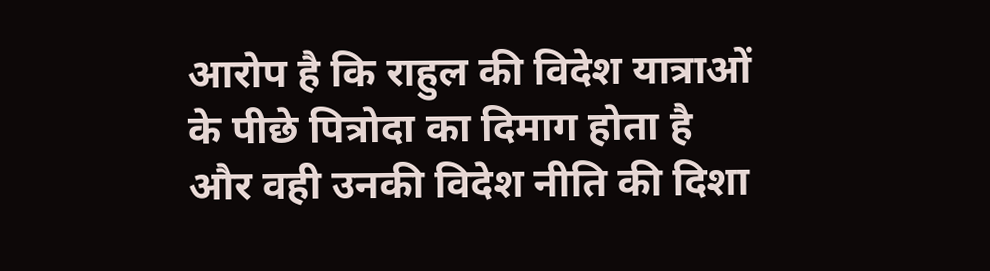आरोप है कि राहुल की विदेश यात्राओं के पीछे पित्रोदा का दिमाग होता है और वही उनकी विदेश नीति की दिशा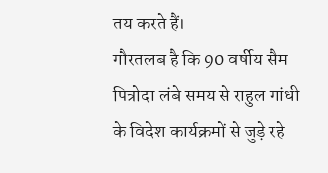तय करते हैं।
गौरतलब है कि 90 वर्षीय सैम पित्रोदा लंबे समय से राहुल गांधी के विदेश कार्यक्रमों से जुड़े रहे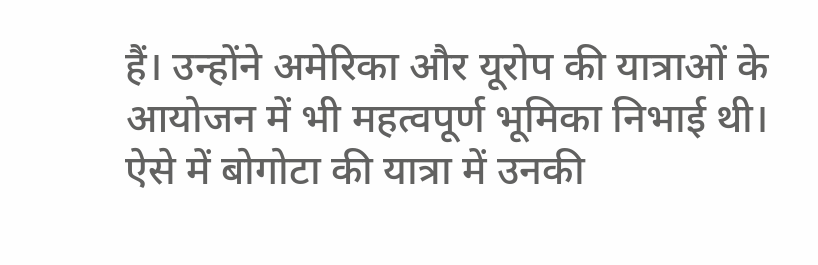हैं। उन्होंने अमेरिका और यूरोप की यात्राओं के आयोजन में भी महत्वपूर्ण भूमिका निभाई थी। ऐसे में बोगोटा की यात्रा में उनकी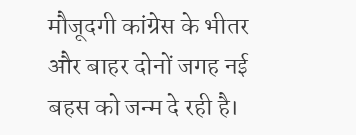मौजूदगी कांग्रेस के भीतर और बाहर दोनों जगह नई बहस को जन्म दे रही है।